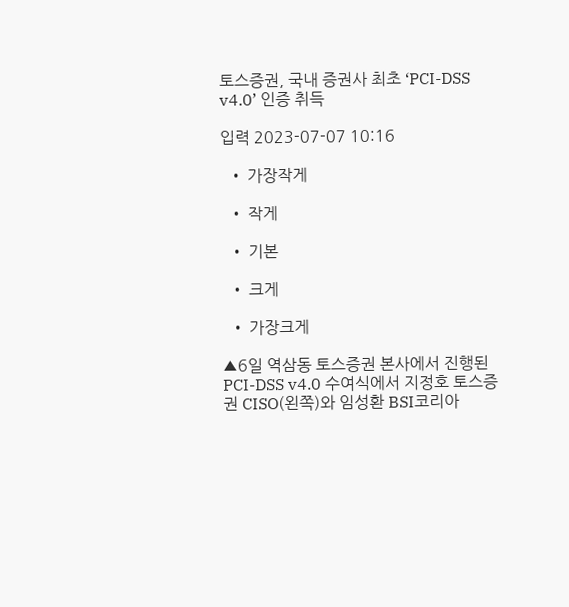토스증권, 국내 증권사 최초 ‘PCI-DSS v4.0’ 인증 취득

입력 2023-07-07 10:16

  • 가장작게

  • 작게

  • 기본

  • 크게

  • 가장크게

▲6일 역삼동 토스증권 본사에서 진행된 PCI-DSS v4.0 수여식에서 지정호 토스증권 CISO(왼쪽)와 임성환 BSI코리아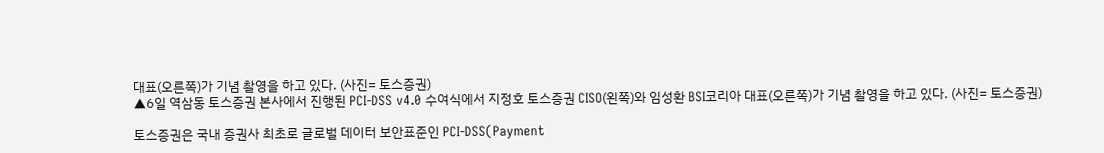대표(오른쪽)가 기념 촬영을 하고 있다. (사진= 토스증권)
▲6일 역삼동 토스증권 본사에서 진행된 PCI-DSS v4.0 수여식에서 지정호 토스증권 CISO(왼쪽)와 임성환 BSI코리아 대표(오른쪽)가 기념 촬영을 하고 있다. (사진= 토스증권)

토스증권은 국내 증권사 최초로 글로벌 데이터 보안표준인 PCI-DSS(Payment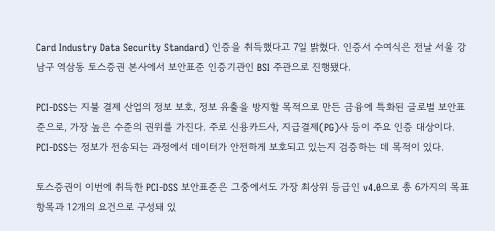Card Industry Data Security Standard) 인증을 취득했다고 7일 밝혔다. 인증서 수여식은 전날 서울 강남구 역삼동 토스증권 본사에서 보안표준 인증기관인 BSI 주관으로 진행됐다.

PCI-DSS는 지불 결제 산업의 정보 보호, 정보 유출을 방지할 목적으로 만든 금융에 특화된 글로벌 보안표준으로, 가장 높은 수준의 권위를 가진다. 주로 신용카드사, 지급결제(PG)사 등이 주요 인증 대상이다. PCI-DSS는 정보가 전송되는 과정에서 데이터가 안전하게 보호되고 있는지 검증하는 데 목적이 있다.

토스증권이 이번에 취득한 PCI-DSS 보안표준은 그중에서도 가장 최상위 등급인 v4.0으로 총 6가지의 목표 항목과 12개의 요건으로 구성돼 있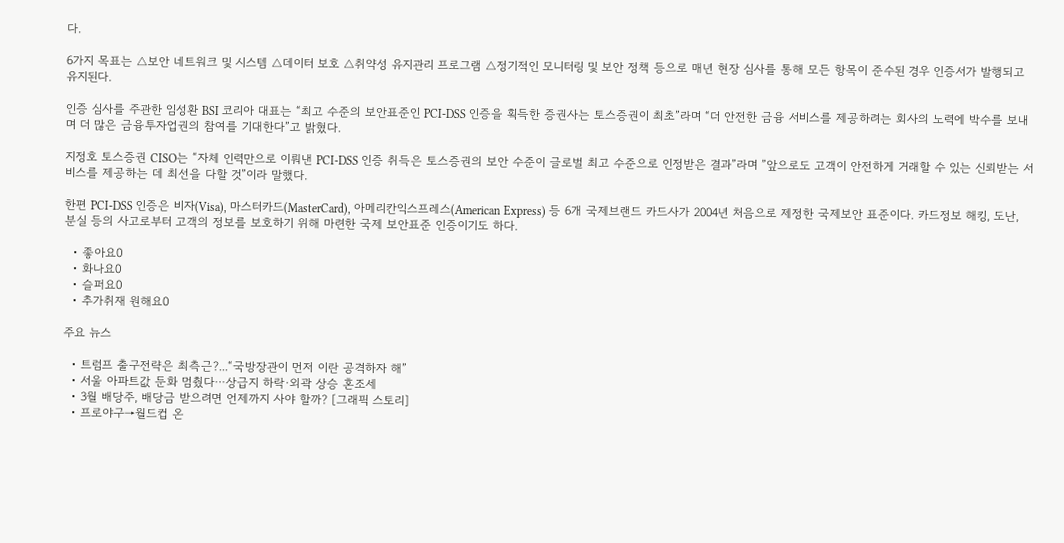다.

6가지 목표는 △보안 네트워크 및 시스템 △데이터 보호 △취약성 유지관리 프로그램 △정기적인 모니터링 및 보안 정책 등으로 매년 현장 심사를 통해 모든 항목이 준수된 경우 인증서가 발행되고 유지된다.

인증 심사를 주관한 임성환 BSI 코리아 대표는 “최고 수준의 보안표준인 PCI-DSS 인증을 획득한 증권사는 토스증권이 최초”라며 “더 안전한 금융 서비스를 제공하려는 회사의 노력에 박수를 보내며 더 많은 금융투자업권의 참여를 기대한다”고 밝혔다.

지정호 토스증권 CISO는 “자체 인력만으로 이뤄낸 PCI-DSS 인증 취득은 토스증권의 보안 수준이 글로벌 최고 수준으로 인정받은 결과”라며 ”앞으로도 고객이 안전하게 거래할 수 있는 신뢰받는 서비스를 제공하는 데 최선을 다할 것”이라 말했다.

한편 PCI-DSS 인증은 비자(Visa), 마스터카드(MasterCard), 아메리칸익스프레스(American Express) 등 6개 국제브랜드 카드사가 2004년 처음으로 제정한 국제보안 표준이다. 카드정보 해킹, 도난, 분실 등의 사고로부터 고객의 정보를 보호하기 위해 마련한 국제 보안표준 인증이기도 하다.

  • 좋아요0
  • 화나요0
  • 슬퍼요0
  • 추가취재 원해요0

주요 뉴스

  • 트럼프 출구전략은 최측근?...“국방장관이 먼저 이란 공격하자 해”
  • 서울 아파트값 둔화 멈췄다⋯상급지 하락·외곽 상승 혼조세
  • 3월 배당주, 배당금 받으려면 언제까지 사야 할까? [그래픽 스토리]
  • 프로야구→월드컵 온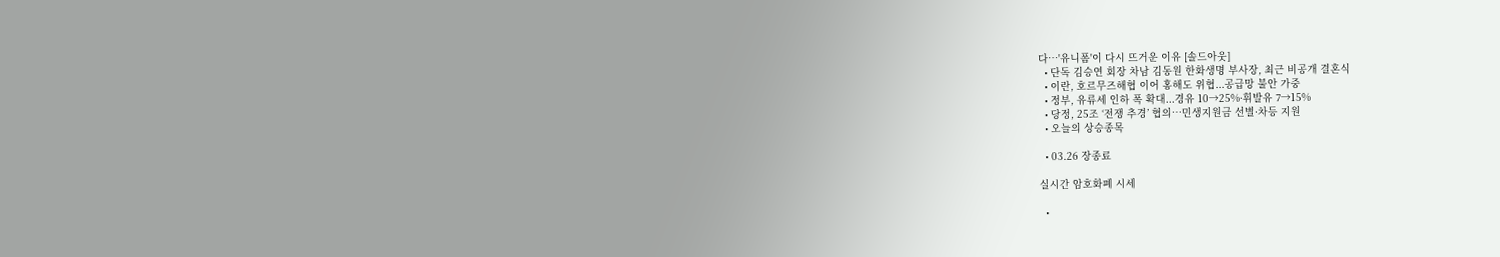다⋯'유니폼'이 다시 뜨거운 이유 [솔드아웃]
  • 단독 김승연 회장 차남 김동원 한화생명 부사장, 최근 비공개 결혼식
  • 이란, 호르무즈해협 이어 홍해도 위협...공급망 불안 가중
  • 정부, 유류세 인하 폭 확대...경유 10→25%·휘발유 7→15%
  • 당정, 25조 ‘전쟁 추경’ 협의…민생지원금 선별·차등 지원
  • 오늘의 상승종목

  • 03.26 장종료

실시간 암호화폐 시세

  •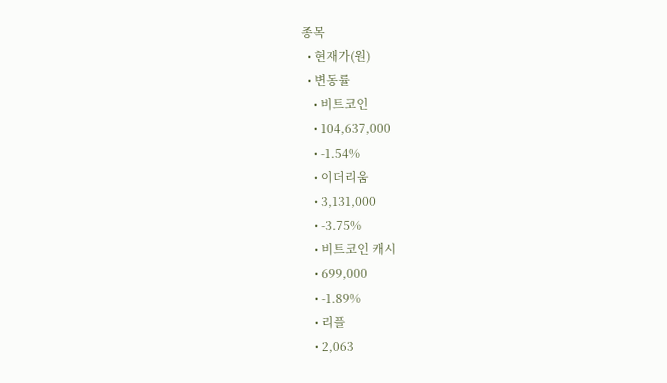종목
  • 현재가(원)
  • 변동률
    • 비트코인
    • 104,637,000
    • -1.54%
    • 이더리움
    • 3,131,000
    • -3.75%
    • 비트코인 캐시
    • 699,000
    • -1.89%
    • 리플
    • 2,063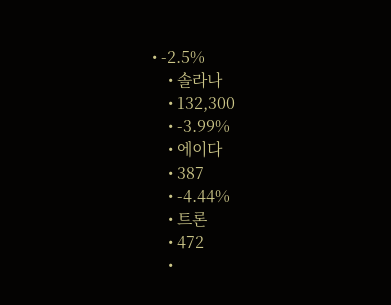• -2.5%
    • 솔라나
    • 132,300
    • -3.99%
    • 에이다
    • 387
    • -4.44%
    • 트론
    • 472
    •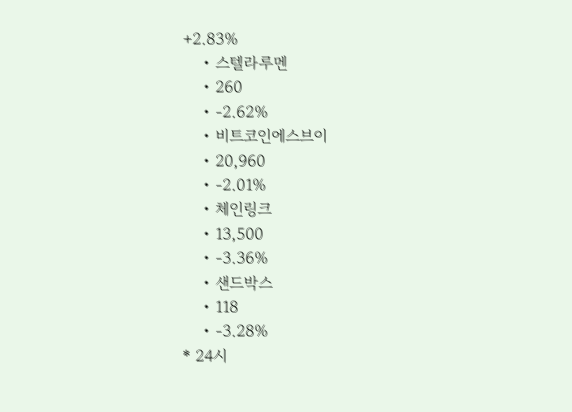+2.83%
    • 스텔라루멘
    • 260
    • -2.62%
    • 비트코인에스브이
    • 20,960
    • -2.01%
    • 체인링크
    • 13,500
    • -3.36%
    • 샌드박스
    • 118
    • -3.28%
* 24시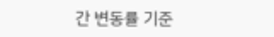간 변동률 기준